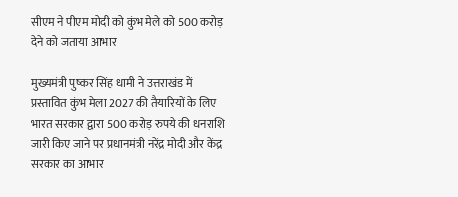सीएम ने पीएम मोदी को कुंभ मेले को 500 करोड़ देने को जताया आभार

मुख्यमंत्री पुष्कर सिंह धामी ने उत्तराखंड में प्रस्तावित कुंभ मेला 2027 की तैयारियों के लिए भारत सरकार द्वारा 500 करोड़ रुपये की धनराशि जारी किए जाने पर प्रधानमंत्री नरेंद्र मोदी और केंद्र सरकार का आभार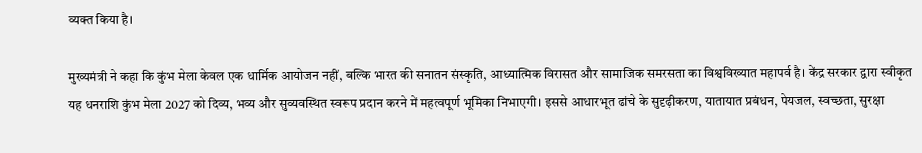व्यक्त किया है।

मुख्यमंत्री ने कहा कि कुंभ मेला केवल एक धार्मिक आयोजन नहीं, बल्कि भारत की सनातन संस्कृति, आध्यात्मिक विरासत और सामाजिक समरसता का विश्वविख्यात महापर्व है। केंद्र सरकार द्वारा स्वीकृत यह धनराशि कुंभ मेला 2027 को दिव्य, भव्य और सुव्यवस्थित स्वरूप प्रदान करने में महत्वपूर्ण भूमिका निभाएगी। इससे आधारभूत ढांचे के सुदृढ़ीकरण, यातायात प्रबंधन, पेयजल, स्वच्छता, सुरक्षा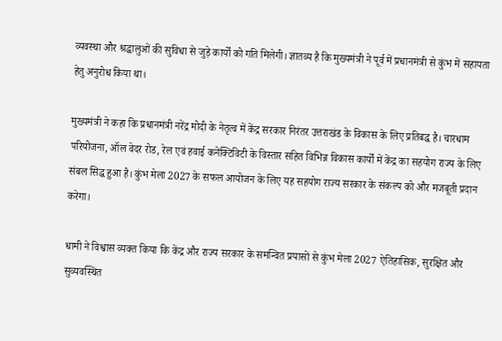व्यवस्था और श्रद्धालुओं की सुविधा से जुड़े कार्यों को गति मिलेगी। ज्ञातव्य है कि मुख्यमंत्री ने पूर्व में प्रधानमंत्री से कुंभ में सहायता हेतु अनुरोध किया था।

मुख्यमंत्री ने कहा कि प्रधानमंत्री नरेंद्र मोदी के नेतृत्व में केंद्र सरकार निरंतर उत्तराखंड के विकास के लिए प्रतिबद्ध है। चारधाम परियोजना, ऑल वेदर रोड, रेल एवं हवाई कनेक्टिविटी के विस्तार सहित विभिन्न विकास कार्यों में केंद्र का सहयोग राज्य के लिए संबल सिद्ध हुआ है। कुंभ मेला 2027 के सफल आयोजन के लिए यह सहयोग राज्य सरकार के संकल्प को और मजबूती प्रदान करेगा।

धामी ने विश्वास व्यक्त किया कि केंद्र और राज्य सरकार के समन्वित प्रयासों से कुंभ मेला 2027 ऐतिहासिक, सुरक्षित और सुव्यवस्थित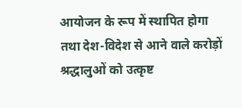आयोजन के रूप में स्थापित होगा तथा देश-विदेश से आने वाले करोड़ों श्रद्धालुओं को उत्कृष्ट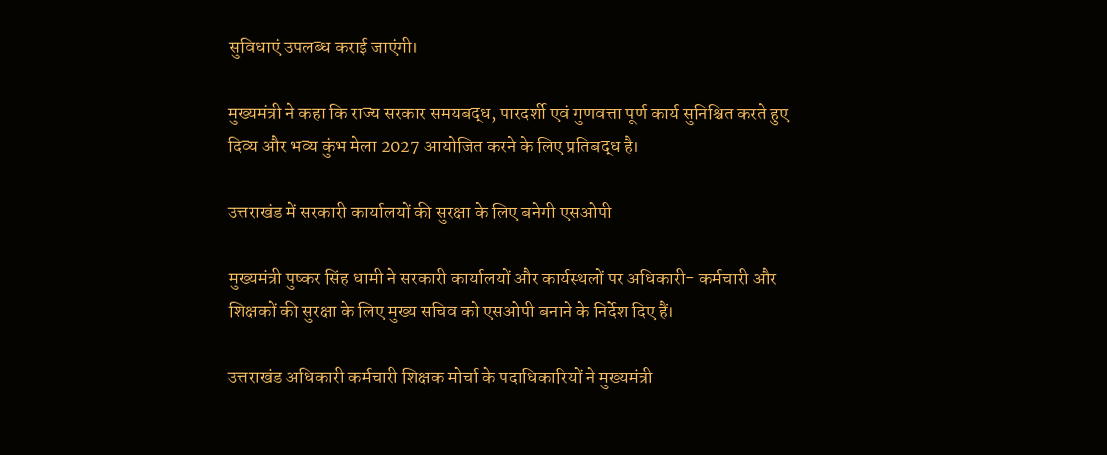सुविधाएं उपलब्ध कराई जाएंगी।

मुख्यमंत्री ने कहा कि राज्य सरकार समयबद्ध, पारदर्शी एवं गुणवत्ता पूर्ण कार्य सुनिश्चित करते हुए दिव्य और भव्य कुंभ मेला 2027 आयोजित करने के लिए प्रतिबद्ध है।

उत्तराखंड में सरकारी कार्यालयों की सुरक्षा के लिए बनेगी एसओपी

मुख्यमंत्री पुष्कर सिंह धामी ने सरकारी कार्यालयों और कार्यस्थलों पर अधिकारी- कर्मचारी और शिक्षकों की सुरक्षा के लिए मुख्य सचिव को एसओपी बनाने के निर्देश दिए हैं।

उत्तराखंड अधिकारी कर्मचारी शिक्षक मोर्चा के पदाधिकारियों ने मुख्यमंत्री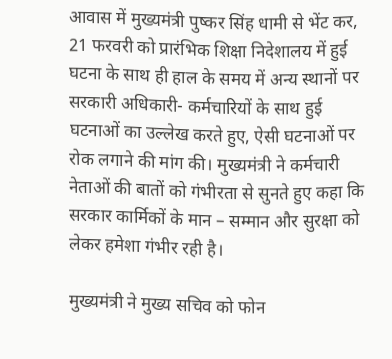आवास में मुख्यमंत्री पुष्कर सिंह धामी से भेंट कर, 21 फरवरी को प्रारंभिक शिक्षा निदेशालय में हुई घटना के साथ ही हाल के समय में अन्य स्थानों पर सरकारी अधिकारी- कर्मचारियों के साथ हुई घटनाओं का उल्लेख करते हुए, ऐसी घटनाओं पर रोक लगाने की मांग की। मुख्यमंत्री ने कर्मचारी नेताओं की बातों को गंभीरता से सुनते हुए कहा कि सरकार कार्मिकों के मान – सम्मान और सुरक्षा को लेकर हमेशा गंभीर रही है।

मुख्यमंत्री ने मुख्य सचिव को फोन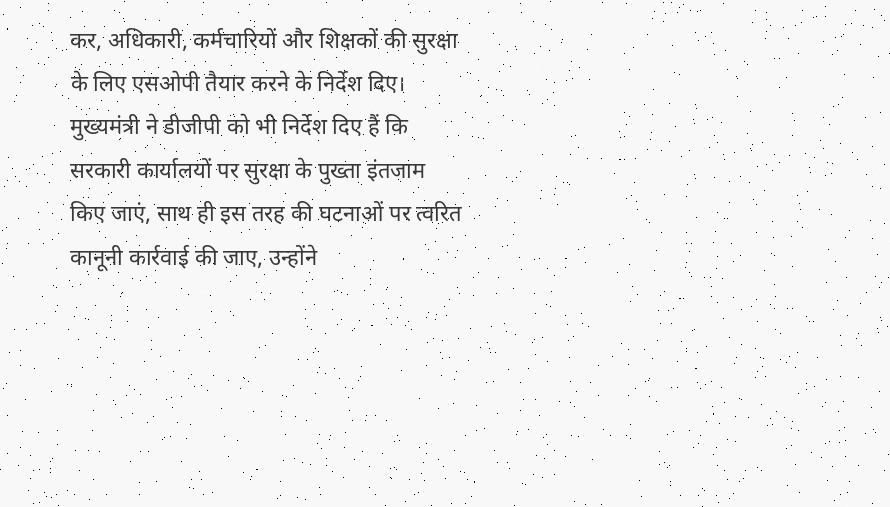कर, अधिकारी, कर्मचारियों और शिक्षकों की सुरक्षा के लिए एसओपी तैयार करने के निर्देश दिए। मुख्यमंत्री ने डीजीपी को भी निर्देश दिए हैं कि सरकारी कार्यालयों पर सुरक्षा के पुख्ता इंतजाम किए जाएं, साथ ही इस तरह की घटनाओं पर त्वरित कानूनी कार्रवाई की जाए, उन्होंने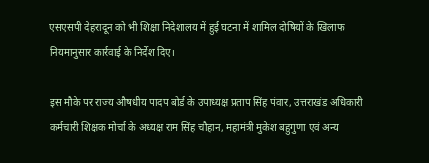एसएसपी देहरादून को भी शिक्षा निदेशालय में हुई घटना में शामिल दोषियों के खिलाफ नियमानुसार कार्रवाई के निर्देश दिए।

इस मौके पर राज्य औषधीय पादप बोर्ड के उपाध्यक्ष प्रताप सिंह पंवार, उत्तराखंड अधिकारी कर्मचारी शिक्षक मोर्चा के अध्यक्ष राम सिंह चौहान, महामंत्री मुकेश बहुगुणा एवं अन्य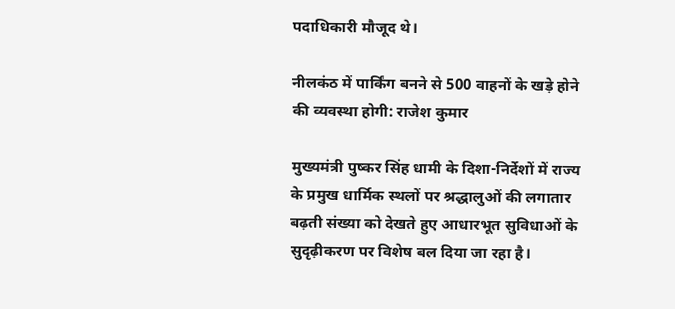पदाधिकारी मौजूद थे।

नीलकंठ में पार्किंग बनने से 500 वाहनों के खड़े होने की व्यवस्था होगी: राजेश कुमार

मुख्यमंत्री पुष्कर सिंह धामी के दिशा-निर्देशों में राज्य के प्रमुख धार्मिक स्थलों पर श्रद्धालुओं की लगातार बढ़ती संख्या को देखते हुए आधारभूत सुविधाओं के सुदृढ़ीकरण पर विशेष बल दिया जा रहा है।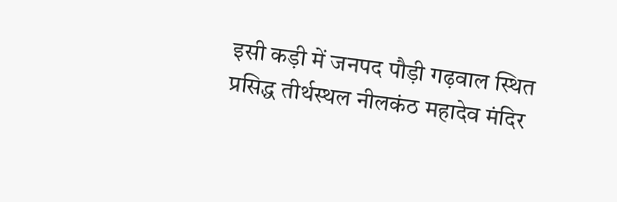इसी कड़ी में जनपद पौड़ी गढ़वाल स्थित प्रसिद्ध तीर्थस्थल नीलकंठ महादेव मंदिर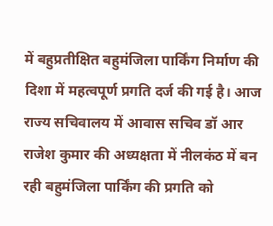में बहुप्रतीक्षित बहुमंजिला पार्किंग निर्माण की दिशा में महत्वपूर्ण प्रगति दर्ज की गई है। आज राज्य सचिवालय में आवास सचिव डॉ आर राजेश कुमार की अध्यक्षता में नीलकंठ में बन रही बहुमंजिला पार्किंग की प्रगति को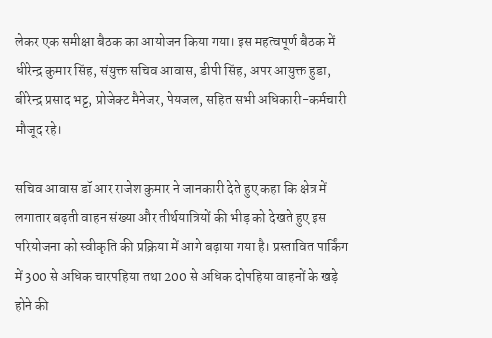लेकर एक समीक्षा बैठक का आयोजन किया गया। इस महत्वपूर्ण बैठक में धीरेन्द्र कुमार सिंह, संयुक्त सचिव आवास, डीपी सिंह, अपर आयुक्त हुडा, बीरेन्द्र प्रसाद भट्ट, प्रोजेक्ट मैनेजर, पेयजल, सहित सभी अधिकारी-कर्मचारी मौजूद रहे।

सचिव आवास डॉ आर राजेश कुमार ने जानकारी देते हुए कहा कि क्षेत्र में लगातार बढ़ती वाहन संख्या और तीर्थयात्रियों की भीड़ को देखते हुए इस परियोजना को स्वीकृति की प्रक्रिया में आगे बढ़ाया गया है। प्रस्तावित पार्किंग में 300 से अधिक चारपहिया तथा 200 से अधिक दोपहिया वाहनों के खड़े होने की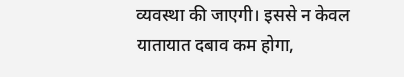व्यवस्था की जाएगी। इससे न केवल यातायात दबाव कम होगा,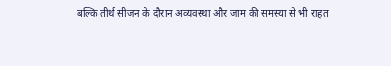बल्कि तीर्थ सीजन के दौरान अव्यवस्था और जाम की समस्या से भी राहत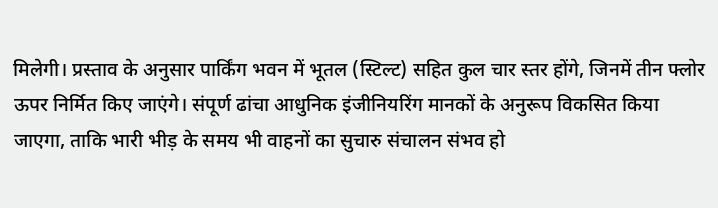मिलेगी। प्रस्ताव के अनुसार पार्किंग भवन में भूतल (स्टिल्ट) सहित कुल चार स्तर होंगे, जिनमें तीन फ्लोर ऊपर निर्मित किए जाएंगे। संपूर्ण ढांचा आधुनिक इंजीनियरिंग मानकों के अनुरूप विकसित किया जाएगा, ताकि भारी भीड़ के समय भी वाहनों का सुचारु संचालन संभव हो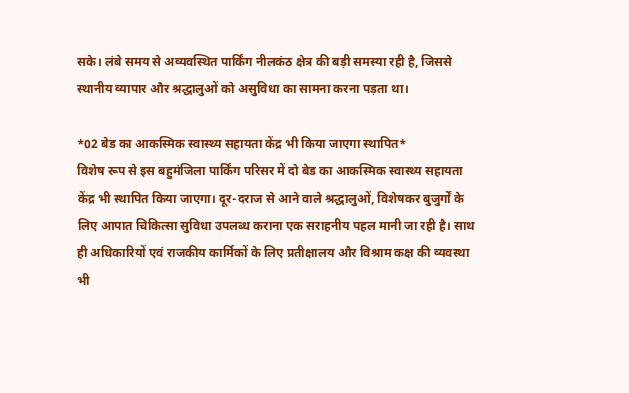सके। लंबे समय से अव्यवस्थित पार्किंग नीलकंठ क्षेत्र की बड़ी समस्या रही है, जिससे स्थानीय व्यापार और श्रद्धालुओं को असुविधा का सामना करना पड़ता था।

*02 बेड का आकस्मिक स्वास्थ्य सहायता केंद्र भी किया जाएगा स्थापित*
विशेष रूप से इस बहुमंजिला पार्किंग परिसर में दो बेड का आकस्मिक स्वास्थ्य सहायता केंद्र भी स्थापित किया जाएगा। दूर-दराज से आने वाले श्रद्धालुओं, विशेषकर बुजुर्गों के लिए आपात चिकित्सा सुविधा उपलब्ध कराना एक सराहनीय पहल मानी जा रही है। साथ ही अधिकारियों एवं राजकीय कार्मिकों के लिए प्रतीक्षालय और विश्राम कक्ष की व्यवस्था भी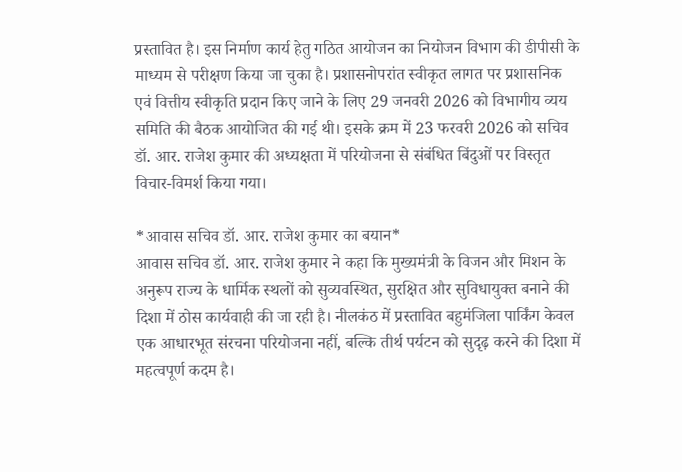प्रस्तावित है। इस निर्माण कार्य हेतु गठित आयोजन का नियोजन विभाग की डीपीसी के माध्यम से परीक्षण किया जा चुका है। प्रशासनोपरांत स्वीकृत लागत पर प्रशासनिक एवं वित्तीय स्वीकृति प्रदान किए जाने के लिए 29 जनवरी 2026 को विभागीय व्यय समिति की बैठक आयोजित की गई थी। इसके क्रम में 23 फरवरी 2026 को सचिव डॉ. आर. राजेश कुमार की अध्यक्षता में परियोजना से संबंधित बिंदुओं पर विस्तृत विचार-विमर्श किया गया।

*आवास सचिव डॉ. आर. राजेश कुमार का बयान*
आवास सचिव डॉ. आर. राजेश कुमार ने कहा कि मुख्यमंत्री के विजन और मिशन के अनुरूप राज्य के धार्मिक स्थलों को सुव्यवस्थित, सुरक्षित और सुविधायुक्त बनाने की दिशा में ठोस कार्यवाही की जा रही है। नीलकंठ में प्रस्तावित बहुमंजिला पार्किंग केवल एक आधारभूत संरचना परियोजना नहीं, बल्कि तीर्थ पर्यटन को सुदृढ़ करने की दिशा में महत्वपूर्ण कदम है।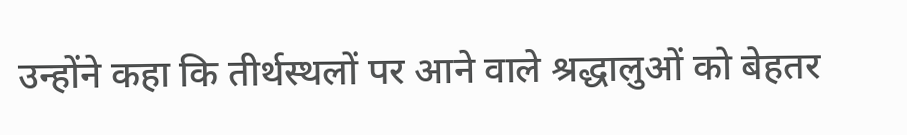उन्होंने कहा कि तीर्थस्थलों पर आने वाले श्रद्धालुओं को बेहतर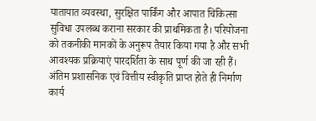यातायात व्यवस्था, सुरक्षित पार्किंग और आपात चिकित्सा सुविधा उपलब्ध कराना सरकार की प्राथमिकता है। परियोजना को तकनीकी मानकों के अनुरूप तैयार किया गया है और सभी आवश्यक प्रक्रियाएं पारदर्शिता के साथ पूर्ण की जा रही हैं। अंतिम प्रशासनिक एवं वित्तीय स्वीकृति प्राप्त होते ही निर्माण कार्य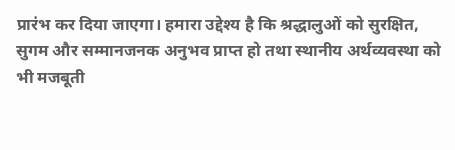प्रारंभ कर दिया जाएगा। हमारा उद्देश्य है कि श्रद्धालुओं को सुरक्षित, सुगम और सम्मानजनक अनुभव प्राप्त हो तथा स्थानीय अर्थव्यवस्था को भी मजबूती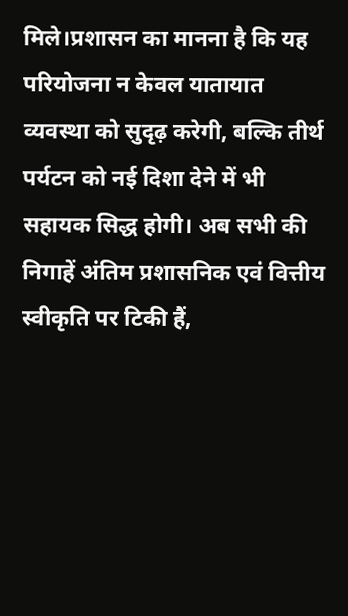मिले।प्रशासन का मानना है कि यह परियोजना न केवल यातायात व्यवस्था को सुदृढ़ करेगी, बल्कि तीर्थ पर्यटन को नई दिशा देने में भी सहायक सिद्ध होगी। अब सभी की निगाहें अंतिम प्रशासनिक एवं वित्तीय स्वीकृति पर टिकी हैं,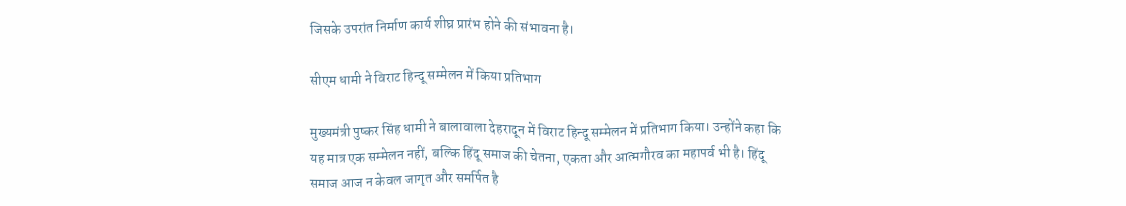जिसके उपरांत निर्माण कार्य शीघ्र प्रारंभ होने की संभावना है।

सीएम धामी ने विराट हिन्दू सम्मेलन में किया प्रतिभाग

मुख्यमंत्री पुष्कर सिंह धामी ने बालावाला देहरादून में विराट हिन्दू सम्मेलन में प्रतिभाग किया। उन्होंने कहा कि यह मात्र एक सम्मेलन नहीं, बल्कि हिंदू समाज की चेतना, एकता और आत्मगौरव का महापर्व भी है। हिंदू समाज आज न केवल जागृत और समर्पित है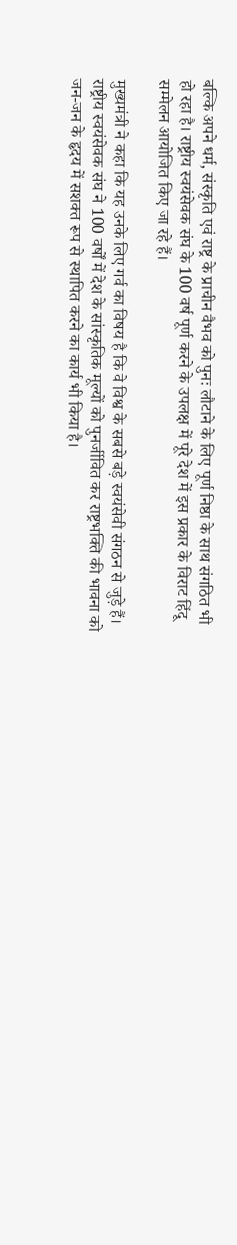बल्कि अपने धर्म, संस्कृति एवं राष्ट्र के प्राचीन वैभव को पुनः लौटाने के लिए पूर्ण निष्ठा के साथ संगठित भी हो रहा है। राष्ट्रीय स्वयंसेवक संघ के 100 वर्ष पूर्ण करने के उपलक्ष में पूरे देश में इस प्रकार के विराट हिंदू सम्मेलन आयोजित किए जा रहे हैं।

मुख्यमंत्री ने कहा कि यह उनके लिए गर्व का विषय है कि वे विश्व के सबसे बड़े स्वयंसेवी संगठन से जुड़े हैं। राष्ट्रीय स्वयंसेवक संघ ने 100 वर्षों में देश के सांस्कृतिक मूल्यों को पुनर्जीवित कर राष्ट्रभक्ति की भावना को जन-जन के हृदय में सशक्त रूप से स्थापित करने का कार्य भी किया है।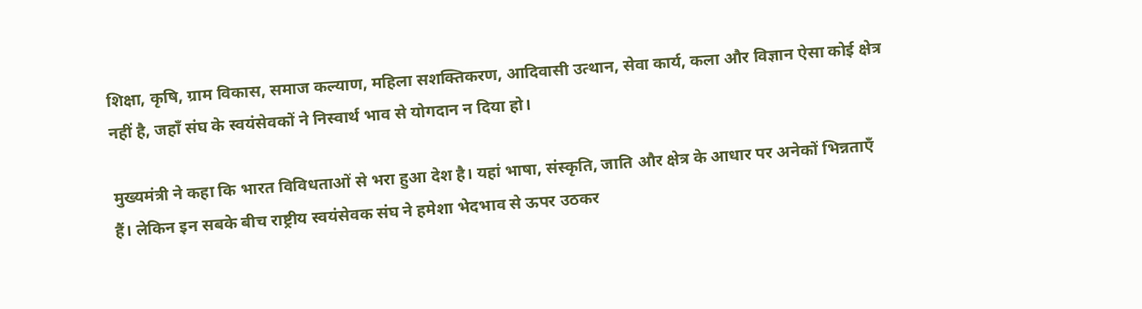शिक्षा, कृषि, ग्राम विकास, समाज कल्याण, महिला सशक्तिकरण, आदिवासी उत्थान, सेवा कार्य, कला और विज्ञान ऐसा कोई क्षेत्र नहीं है, जहाँ संघ के स्वयंसेवकों ने निस्वार्थ भाव से योगदान न दिया हो।

मुख्यमंत्री ने कहा कि भारत विविधताओं से भरा हुआ देश है। यहां भाषा, संस्कृति, जाति और क्षेत्र के आधार पर अनेकों भिन्नताएँ हैं। लेकिन इन सबके बीच राष्ट्रीय स्वयंसेवक संघ ने हमेशा भेदभाव से ऊपर उठकर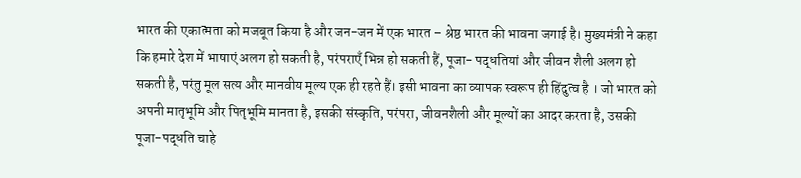भारत की एकात्मता को मजबूत किया है और जन-जन में एक भारत – श्रेष्ठ भारत की भावना जगाई है। मुख्यमंत्री ने कहा कि हमारे देश में भाषाएं अलग हो सकती है, परंपराएँ भिन्न हो सकती हैं, पूजा- पद्धतियां और जीवन शैली अलग हो सकती है, परंतु मूल सत्य और मानवीय मूल्य एक ही रहते हैं। इसी भावना का व्यापक स्वरूप ही हिंदुत्व है । जो भारत को अपनी मातृभूमि और पितृभूमि मानता है, इसकी संस्कृति, परंपरा, जीवनशैली और मूल्यों का आदर करता है, उसकी पूजा-पद्धति चाहे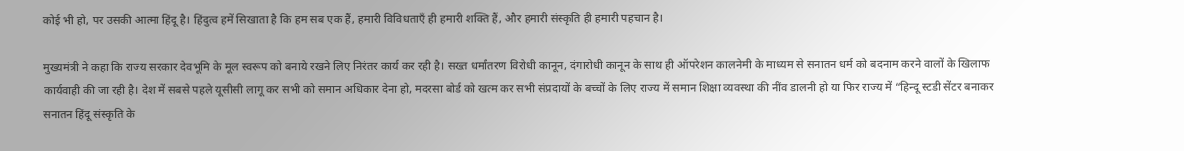कोई भी हो, पर उसकी आत्मा हिंदू है। हिंदुत्व हमें सिखाता है कि हम सब एक हैं, हमारी विविधताएँ ही हमारी शक्ति हैं, और हमारी संस्कृति ही हमारी पहचान है।

मुख्यमंत्री ने कहा कि राज्य सरकार देवभूमि के मूल स्वरूप को बनाये रखने लिए निरंतर कार्य कर रही है। सख्त धर्मांतरण विरोधी कानून, दंगारोधी कानून के साथ ही ऑपरेशन कालनेमी के माध्यम से सनातन धर्म को बदनाम करने वालों के खिलाफ कार्यवाही की जा रही है। देश में सबसे पहले यूसीसी लागू कर सभी को समान अधिकार देना हो, मदरसा बोर्ड को खत्म कर सभी संप्रदायों के बच्चों के लिए राज्य में समान शिक्षा व्यवस्था की नींव डालनी हो या फिर राज्य में “हिन्दू स्टडी सेंटर बनाकर सनातन हिंदू संस्कृति के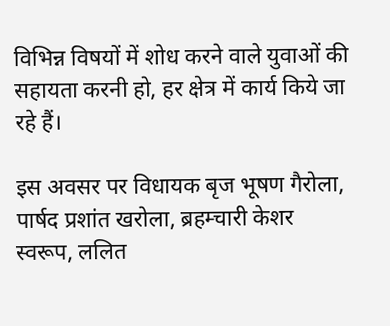विभिन्न विषयों में शोध करने वाले युवाओं की सहायता करनी हो, हर क्षेत्र में कार्य किये जा रहे हैं।

इस अवसर पर विधायक बृज भूषण गैरोला, पार्षद प्रशांत खरोला, ब्रहम्चारी केशर स्वरूप, ललित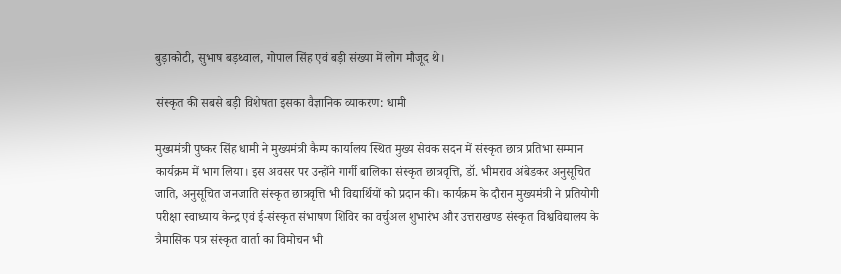बुड़ाकोटी, सुभाष बड़थ्वाल, गोपाल सिंह एवं बड़ी संख्या में लोग मौजूद थे।

संस्कृत की सबसे बड़ी विशेषता इसका वैज्ञानिक व्याकरण: धामी

मुख्यमंत्री पुष्कर सिंह धामी ने मुख्यमंत्री कैम्प कार्यालय स्थित मुख्य सेवक सदन में संस्कृत छात्र प्रतिभा सम्मान कार्यक्रम में भाग लिया। इस अवसर पर उन्होंने गार्गी बालिका संस्कृत छात्रवृत्ति, डॉ. भीमराव अंबेडकर अनुसूचित जाति, अनुसूचित जनजाति संस्कृत छात्रवृत्ति भी विद्यार्थियों को प्रदान की। कार्यक्रम के दौरान मुख्यमंत्री ने प्रतियोगी परीक्षा स्वाध्याय केन्द्र एवं ई-संस्कृत संभाषण शिविर का वर्चुअल शुभारंभ और उत्तराखण्ड संस्कृत विश्वविद्यालय के त्रैमासिक पत्र संस्कृत वार्ता का विमोचन भी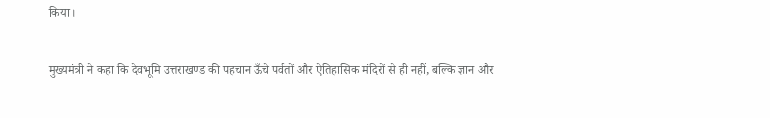किया।

मुख्यमंत्री ने कहा कि देवभूमि उत्तराखण्ड की पहचान ऊँचे पर्वतों और ऐतिहासिक मंदिरों से ही नहीं, बल्कि ज्ञान और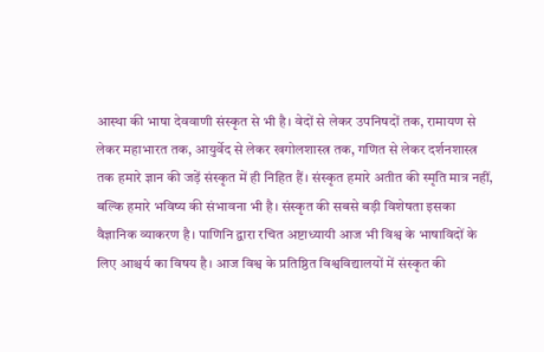आस्था की भाषा देववाणी संस्कृत से भी है। वेदों से लेकर उपनिषदों तक, रामायण से लेकर महाभारत तक, आयुर्वेद से लेकर खगोलशास्त्र तक, गणित से लेकर दर्शनशास्त्र तक हमारे ज्ञान की जड़ें संस्कृत में ही निहित हैं। संस्कृत हमारे अतीत की स्मृति मात्र नहीं, बल्कि हमारे भविष्य की संभावना भी है। संस्कृत की सबसे बड़ी विशेषता इसका वैज्ञानिक व्याकरण है। पाणिनि द्वारा रचित अष्टाध्यायी आज भी विश्व के भाषाविदों के लिए आश्चर्य का विषय है। आज विश्व के प्रतिष्ठित विश्वविद्यालयों में संस्कृत की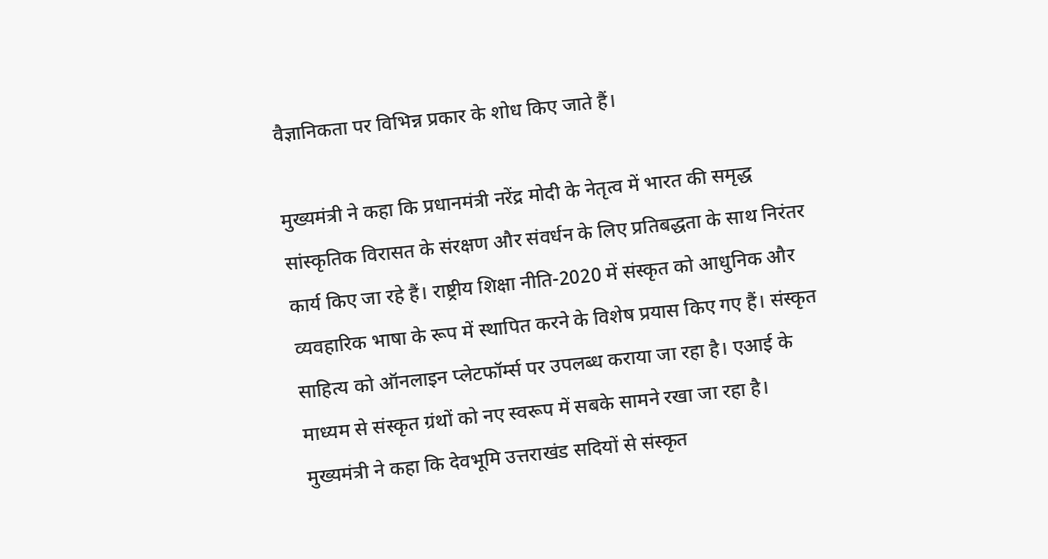वैज्ञानिकता पर विभिन्न प्रकार के शोध किए जाते हैं।

मुख्यमंत्री ने कहा कि प्रधानमंत्री नरेंद्र मोदी के नेतृत्व में भारत की समृद्ध सांस्कृतिक विरासत के संरक्षण और संवर्धन के लिए प्रतिबद्धता के साथ निरंतर कार्य किए जा रहे हैं। राष्ट्रीय शिक्षा नीति-2020 में संस्कृत को आधुनिक और व्यवहारिक भाषा के रूप में स्थापित करने के विशेष प्रयास किए गए हैं। संस्कृत साहित्य को ऑनलाइन प्लेटफॉर्म्स पर उपलब्ध कराया जा रहा है। एआई के माध्यम से संस्कृत ग्रंथों को नए स्वरूप में सबके सामने रखा जा रहा है। मुख्यमंत्री ने कहा कि देवभूमि उत्तराखंड सदियों से संस्कृत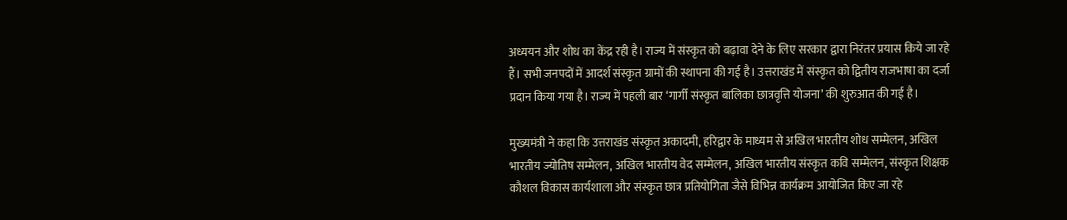अध्ययन और शोध का केंद्र रही है। राज्य में संस्कृत को बढ़ावा देने के लिए सरकार द्वारा निरंतर प्रयास किये जा रहे हैं। सभी जनपदों में आदर्श संस्कृत ग्रामों की स्थापना की गई है। उत्तराखंड में संस्कृत को द्वितीय राजभाषा का दर्जा प्रदान किया गया है। राज्य में पहली बार ‘गार्गी संस्कृत बालिका छात्रवृत्ति योजना’ की शुरुआत की गई है।

मुख्यमंत्री ने कहा कि उत्तराखंड संस्कृत अकादमी, हरिद्वार के माध्यम से अखिल भारतीय शोध सम्मेलन, अखिल भारतीय ज्योतिष सम्मेलन, अखिल भारतीय वेद सम्मेलन, अखिल भारतीय संस्कृत कवि सम्मेलन, संस्कृत शिक्षक कौशल विकास कार्यशाला और संस्कृत छात्र प्रतियोगिता जैसे विभिन्न कार्यक्रम आयोजित किए जा रहे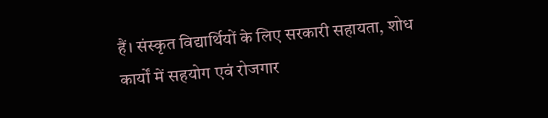हैं। संस्कृत विद्यार्थियों के लिए सरकारी सहायता, शोध कार्यों में सहयोग एवं रोजगार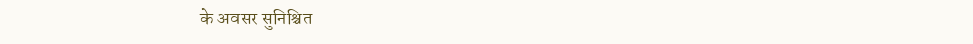के अवसर सुनिश्चित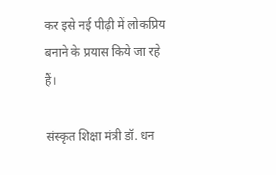कर इसे नई पीढ़ी में लोकप्रिय बनाने के प्रयास किये जा रहे हैं।

संस्कृत शिक्षा मंत्री डॉ. धन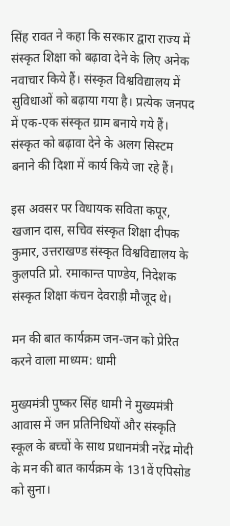सिंह रावत ने कहा कि सरकार द्वारा राज्य में संस्कृत शिक्षा को बढ़ावा देने के लिए अनेक नवाचार किये हैं। संस्कृत विश्वविद्यालय में सुविधाओं को बढ़ाया गया है। प्रत्येक जनपद में एक-एक संस्कृत ग्राम बनाये गये हैं। संस्कृत को बढ़ावा देने के अलग सिस्टम बनाने की दिशा में कार्य किये जा रहे हैं।

इस अवसर पर विधायक सविता कपूर, खजान दास, सचिव संस्कृत शिक्षा दीपक कुमार, उत्तराखण्ड संस्कृत विश्वविद्यालय के कुलपति प्रो. रमाकान्त पाण्डेय, निदेशक संस्कृत शिक्षा कंचन देवराड़ी मौजूद थे।

मन की बात कार्यक्रम जन-जन को प्रेरित करने वाला माध्यम: धामी

मुख्यमंत्री पुष्कर सिंह धामी ने मुख्यमंत्री आवास में जन प्रतिनिधियों और संस्कृति स्कूल के बच्चों के साथ प्रधानमंत्री नरेंद्र मोदी के मन की बात कार्यक्रम के 131वें एपिसोड को सुना।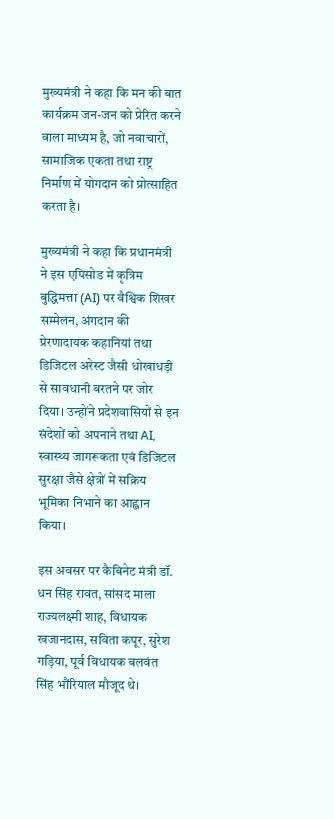मुख्यमंत्री ने कहा कि मन की बात कार्यक्रम जन-जन को प्रेरित करने वाला माध्यम है, जो नवाचारों, सामाजिक एकता तथा राष्ट्र निर्माण में योगदान को प्रोत्साहित करता है।

मुख्यमंत्री ने कहा कि प्रधानमंत्री ने इस एपिसोड में कृत्रिम बुद्धिमत्ता (AI) पर वैश्विक शिखर सम्मेलन, अंगदान की प्रेरणादायक कहानियां तथा डिजिटल अरेस्ट जैसी धोखाधड़ी से सावधानी बरतने पर जोर दिया। उन्होंने प्रदेशवासियों से इन संदेशों को अपनाने तथा AI, स्वास्थ्य जागरूकता एवं डिजिटल सुरक्षा जैसे क्षेत्रों में सक्रिय भूमिका निभाने का आह्वान किया।

इस अवसर पर कैबिनेट मंत्री डॉ. धन सिंह रावत, सांसद माला राज्यलक्ष्मी शाह, विधायक खजानदास, सविता कपूर, सुरेश गड़िया, पूर्व विधायक बलवंत सिंह भौंरियाल मौजूद थे।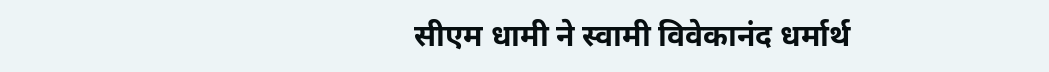सीएम धामी ने स्वामी विवेकानंद धर्मार्थ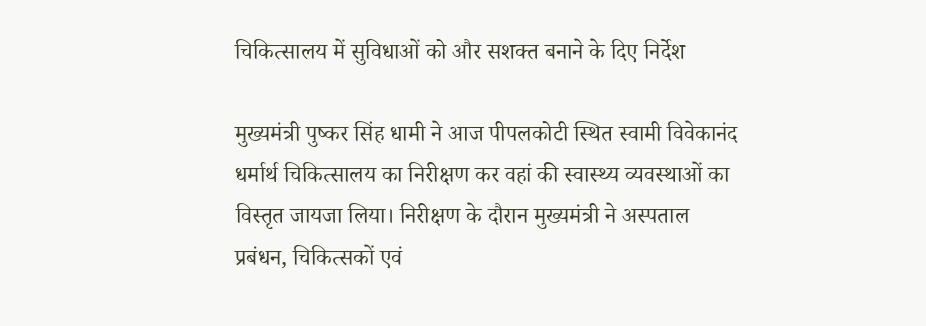चिकित्सालय में सुविधाओं को और सशक्त बनाने के दिए निर्देश

मुख्यमंत्री पुष्कर सिंह धामी ने आज पीपलकोटी स्थित स्वामी विवेकानंद धर्मार्थ चिकित्सालय का निरीक्षण कर वहां की स्वास्थ्य व्यवस्थाओं का विस्तृत जायजा लिया। निरीक्षण के दौरान मुख्यमंत्री ने अस्पताल प्रबंधन, चिकित्सकों एवं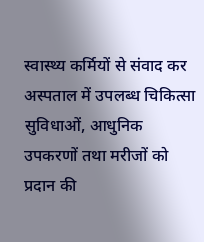स्वास्थ्य कर्मियों से संवाद कर अस्पताल में उपलब्ध चिकित्सा सुविधाओं, आधुनिक उपकरणों तथा मरीजों को प्रदान की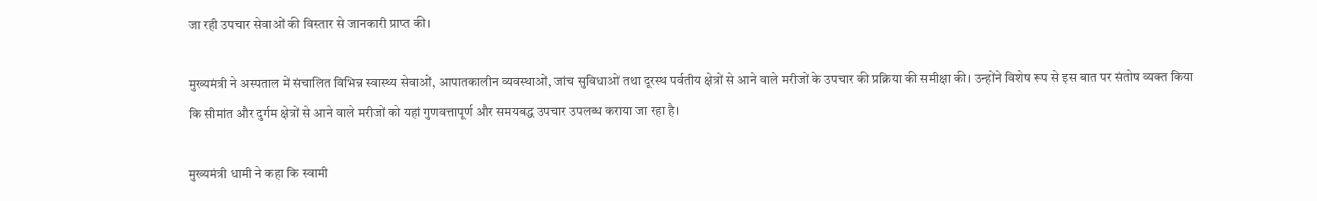जा रही उपचार सेवाओं की विस्तार से जानकारी प्राप्त की।

मुख्यमंत्री ने अस्पताल में संचालित विभिन्न स्वास्थ्य सेवाओं, आपातकालीन व्यवस्थाओं, जांच सुविधाओं तथा दूरस्थ पर्वतीय क्षेत्रों से आने वाले मरीजों के उपचार की प्रक्रिया की समीक्षा की। उन्होंने विशेष रूप से इस बात पर संतोष व्यक्त किया कि सीमांत और दुर्गम क्षेत्रों से आने वाले मरीजों को यहां गुणवत्तापूर्ण और समयबद्ध उपचार उपलब्ध कराया जा रहा है।

मुख्यमंत्री धामी ने कहा कि स्वामी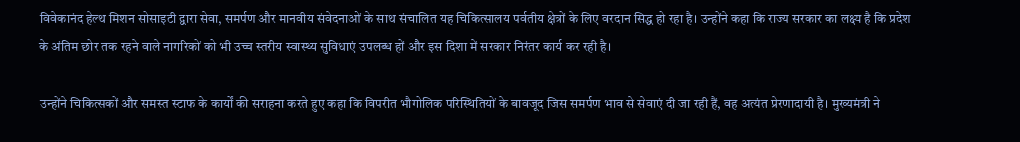विवेकानंद हेल्थ मिशन सोसाइटी द्वारा सेवा, समर्पण और मानवीय संवेदनाओं के साथ संचालित यह चिकित्सालय पर्वतीय क्षेत्रों के लिए वरदान सिद्ध हो रहा है। उन्होंने कहा कि राज्य सरकार का लक्ष्य है कि प्रदेश के अंतिम छोर तक रहने वाले नागरिकों को भी उच्च स्तरीय स्वास्थ्य सुविधाएं उपलब्ध हों और इस दिशा में सरकार निरंतर कार्य कर रही है।

उन्होंने चिकित्सकों और समस्त स्टाफ के कार्यों की सराहना करते हुए कहा कि विपरीत भौगोलिक परिस्थितियों के बावजूद जिस समर्पण भाव से सेवाएं दी जा रही हैं, वह अत्यंत प्रेरणादायी है। मुख्यमंत्री ने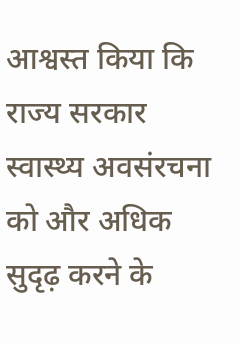आश्वस्त किया कि राज्य सरकार स्वास्थ्य अवसंरचना को और अधिक सुदृढ़ करने के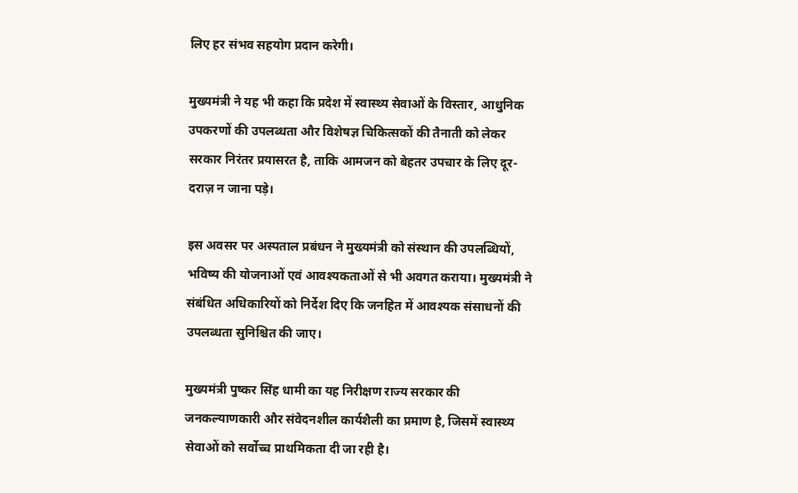लिए हर संभव सहयोग प्रदान करेगी।

मुख्यमंत्री ने यह भी कहा कि प्रदेश में स्वास्थ्य सेवाओं के विस्तार, आधुनिक उपकरणों की उपलब्धता और विशेषज्ञ चिकित्सकों की तैनाती को लेकर सरकार निरंतर प्रयासरत है, ताकि आमजन को बेहतर उपचार के लिए दूर-दराज़ न जाना पड़े।

इस अवसर पर अस्पताल प्रबंधन ने मुख्यमंत्री को संस्थान की उपलब्धियों, भविष्य की योजनाओं एवं आवश्यकताओं से भी अवगत कराया। मुख्यमंत्री ने संबंधित अधिकारियों को निर्देश दिए कि जनहित में आवश्यक संसाधनों की उपलब्धता सुनिश्चित की जाए।

मुख्यमंत्री पुष्कर सिंह धामी का यह निरीक्षण राज्य सरकार की जनकल्याणकारी और संवेदनशील कार्यशैली का प्रमाण है, जिसमें स्वास्थ्य सेवाओं को सर्वोच्च प्राथमिकता दी जा रही है।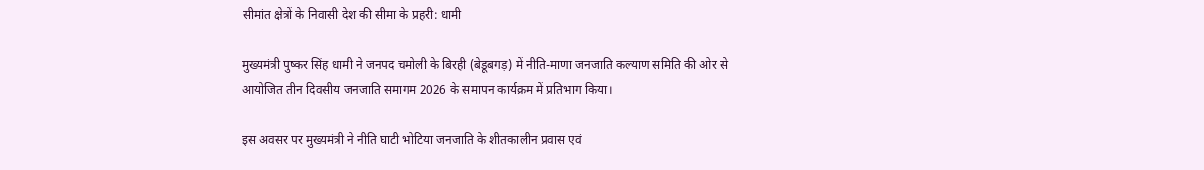सीमांत क्षेत्रों के निवासी देश की सीमा के प्रहरी: धामी

मुख्यमंत्री पुष्कर सिंह धामी ने जनपद चमोली के बिरही (बेडूबगड़) में नीति-माणा जनजाति कल्याण समिति की ओर से आयोजित तीन दिवसीय जनजाति समागम 2026 के समापन कार्यक्रम में प्रतिभाग किया।

इस अवसर पर मुख्यमंत्री ने नीति घाटी भोटिया जनजाति के शीतकालीन प्रवास एवं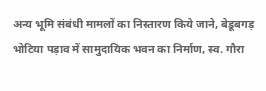अन्य भूमि संबंधी मामलों का निस्तारण किये जाने, बेडूबगड़ भोटिया पड़ाव में सामुदायिक भवन का निर्माण, स्व. गौरा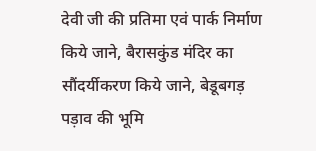देवी जी की प्रतिमा एवं पार्क निर्माण किये जाने, बैरासकुंड मंदिर का सौंदर्यीकरण किये जाने, बेडूबगड़ पड़ाव की भूमि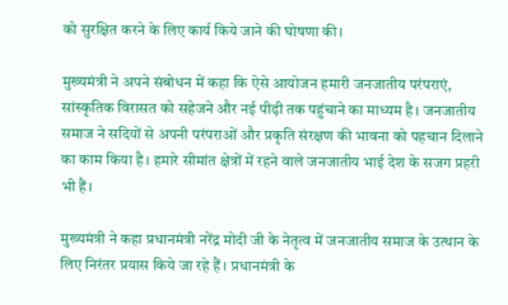को सुरक्षित करने के लिए कार्य किये जाने की घोषणा की।

मुख्यमंत्री ने अपने संबोधन में कहा कि ऐसे आयोजन हमारी जनजातीय परंपराएं, सांस्कृतिक विरासत को सहेजने और नई पीढ़ी तक पहुंचाने का माध्यम है। जनजातीय समाज ने सदियों से अपनी परंपराओं और प्रकृति संरक्षण की भावना को पहचान दिलाने का काम किया है। हमारे सीमांत क्षेत्रों में रहने वाले जनजातीय भाई देश के सजग प्रहरी भी हैं।

मुख्यमंत्री ने कहा प्रधानमंत्री नरेंद्र मोदी जी के नेतृत्व में जनजातीय समाज के उत्थान के लिए निरंतर प्रयास किये जा रहे हैं। प्रधानमंत्री के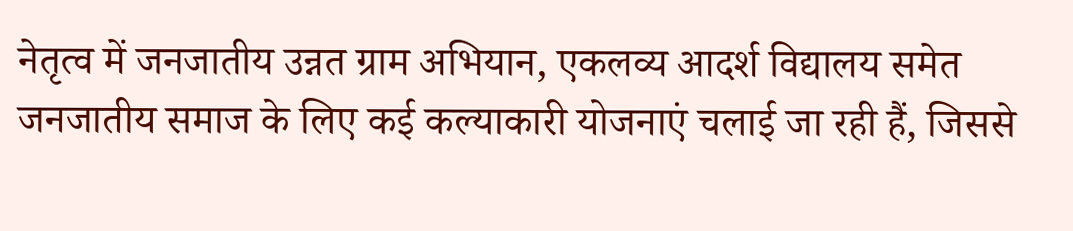नेतृत्व में जनजातीय उन्नत ग्राम अभियान, एकलव्य आदर्श विद्यालय समेत जनजातीय समाज के लिए कई कल्याकारी योजनाएं चलाई जा रही हैं, जिससे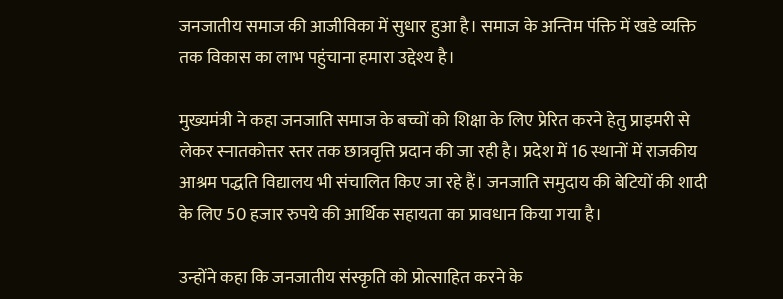जनजातीय समाज की आजीविका में सुधार हुआ है। समाज के अन्तिम पंक्ति में खडे व्यक्ति तक विकास का लाभ पहुंचाना हमारा उद्देश्य है।

मुख्यमंत्री ने कहा जनजाति समाज के बच्चों को शिक्षा के लिए प्रेरित करने हेतु प्राइमरी से लेकर स्नातकोत्तर स्तर तक छात्रवृत्ति प्रदान की जा रही है। प्रदेश में 16 स्थानों में राजकीय आश्रम पद्धति विद्यालय भी संचालित किए जा रहे हैं। जनजाति समुदाय की बेटियों की शादी के लिए 50 हजार रुपये की आर्थिक सहायता का प्रावधान किया गया है।

उन्होंने कहा कि जनजातीय संस्कृति को प्रोत्साहित करने के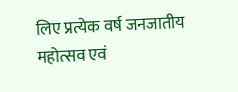लिए प्रत्येक वर्ष जनजातीय महोत्सव एवं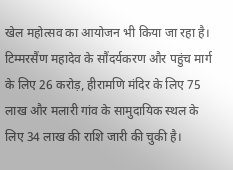खेल महोत्सव का आयोजन भी किया जा रहा है। टिम्मरसैंण महादेव के सौंदर्यकरण और पहुंच मार्ग के लिए 26 करोड़, हीरामणि मंदिर के लिए 75 लाख और मलारी गांव के सामुदायिक स्थल के लिए 34 लाख की राशि जारी की चुकी है।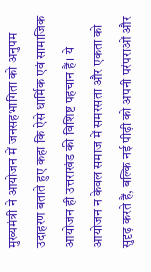मुख्यमंत्री ने आयोजन में जनसहभागिता को अनुपम उदाहरण बताते हुए कहा कि ऐसे धार्मिक एवं सामाजिक आयोजन ही उत्तराखंड की विशिष्ट पहचान हैं। ये आयोजन न केवल समाज में समरसता और एकता को सुदृढ़ करते हैं, बल्कि नई पीढ़ी को अपनी परंपराओं और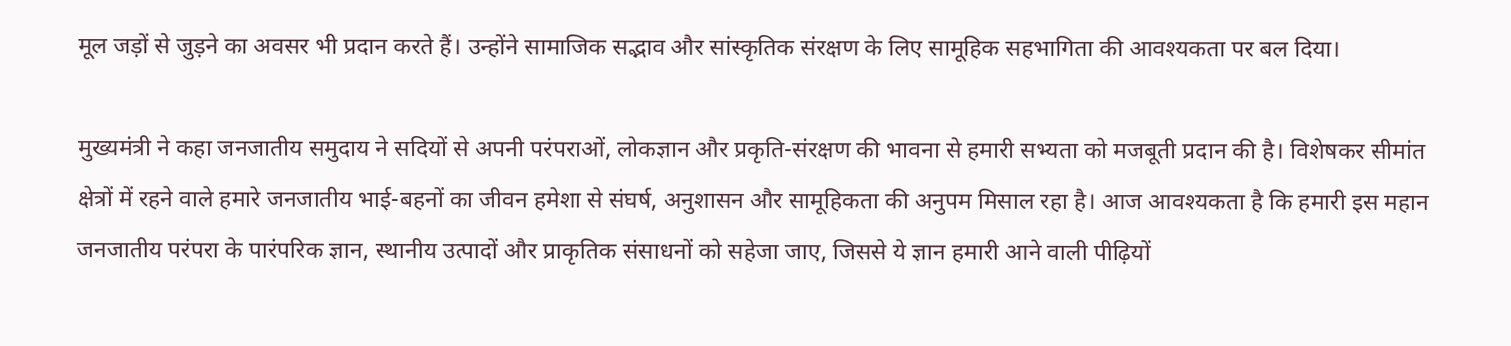मूल जड़ों से जुड़ने का अवसर भी प्रदान करते हैं। उन्होंने सामाजिक सद्भाव और सांस्कृतिक संरक्षण के लिए सामूहिक सहभागिता की आवश्यकता पर बल दिया।

मुख्यमंत्री ने कहा जनजातीय समुदाय ने सदियों से अपनी परंपराओं, लोकज्ञान और प्रकृति-संरक्षण की भावना से हमारी सभ्यता को मजबूती प्रदान की है। विशेषकर सीमांत क्षेत्रों में रहने वाले हमारे जनजातीय भाई-बहनों का जीवन हमेशा से संघर्ष, अनुशासन और सामूहिकता की अनुपम मिसाल रहा है। आज आवश्यकता है कि हमारी इस महान जनजातीय परंपरा के पारंपरिक ज्ञान, स्थानीय उत्पादों और प्राकृतिक संसाधनों को सहेजा जाए, जिससे ये ज्ञान हमारी आने वाली पीढ़ियों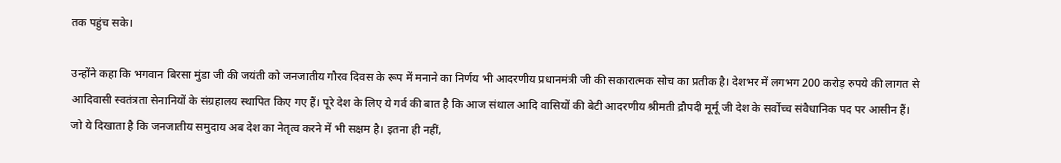तक पहुंच सके।

उन्होंने कहा कि भगवान बिरसा मुंडा जी की जयंती को जनजातीय गौरव दिवस के रूप में मनाने का निर्णय भी आदरणीय प्रधानमंत्री जी की सकारात्मक सोच का प्रतीक है। देशभर में लगभग 200 करोड़ रुपये की लागत से आदिवासी स्वतंत्रता सेनानियों के संग्रहालय स्थापित किए गए हैं। पूरे देश के लिए ये गर्व की बात है कि आज संथाल आदि वासियों की बेटी आदरणीय श्रीमती द्रौपदी मूर्मू जी देश के सर्वोच्च संवैधानिक पद पर आसीन हैं। जो ये दिखाता है कि जनजातीय समुदाय अब देश का नेतृत्व करने में भी सक्षम है। इतना ही नहीं,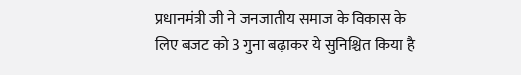प्रधानमंत्री जी ने जनजातीय समाज के विकास के लिए बजट को 3 गुना बढ़ाकर ये सुनिश्चित किया है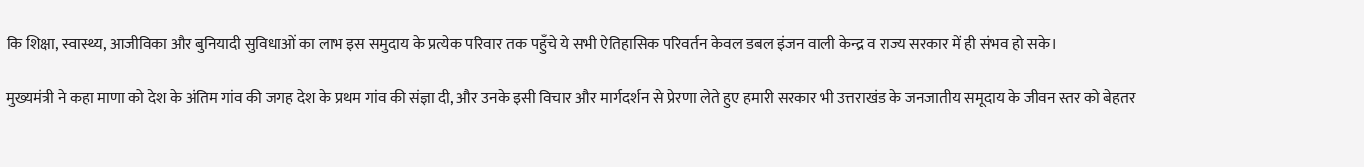कि शिक्षा, स्वास्थ्य, आजीविका और बुनियादी सुविधाओं का लाभ इस समुदाय के प्रत्येक परिवार तक पहुँचे ये सभी ऐतिहासिक परिवर्तन केवल डबल इंजन वाली केन्द्र व राज्य सरकार में ही संभव हो सके।

मुख्यमंत्री ने कहा माणा को देश के अंतिम गांव की जगह देश के प्रथम गांव की संज्ञा दी, और उनके इसी विचार और मार्गदर्शन से प्रेरणा लेते हुए हमारी सरकार भी उत्तराखंड के जनजातीय समूदाय के जीवन स्तर को बेहतर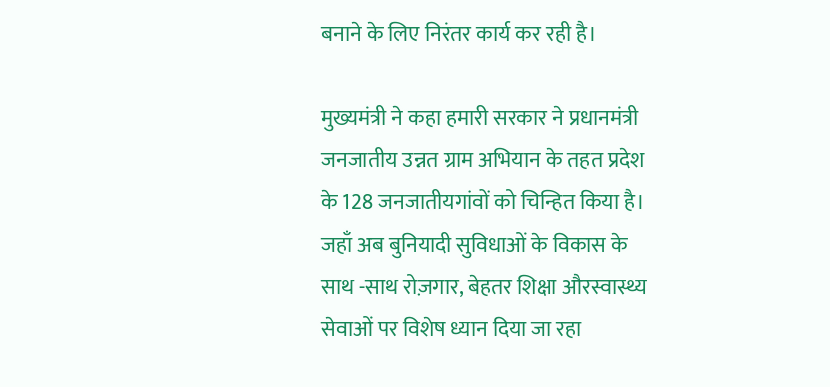बनाने के लिए निरंतर कार्य कर रही है।

मुख्यमंत्री ने कहा हमारी सरकार ने प्रधानमंत्री जनजातीय उन्नत ग्राम अभियान के तहत प्रदेश के 128 जनजातीयगांवों को चिन्हित किया है। जहाँ अब बुनियादी सुविधाओं के विकास के साथ -साथ रोज़गार, बेहतर शिक्षा औरस्वास्थ्य सेवाओं पर विशेष ध्यान दिया जा रहा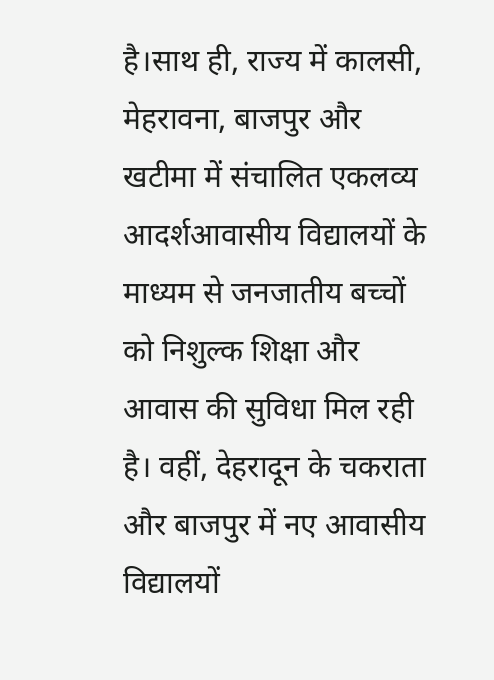है।साथ ही, राज्य में कालसी, मेहरावना, बाजपुर और खटीमा में संचालित एकलव्य आदर्शआवासीय विद्यालयों के माध्यम से जनजातीय बच्चों को निशुल्क शिक्षा और आवास की सुविधा मिल रही है। वहीं, देहरादून के चकराता और बाजपुर में नए आवासीय विद्यालयों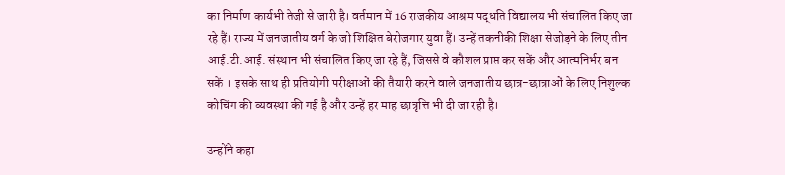का निर्माण कार्यभी तेजी से जारी है। वर्तमान में 16 राजकीय आश्रम पद्धति विद्यालय भी संचालित किए जा रहे हैं। राज्य में जनजातीय वर्ग के जो शिक्षित बेरोजगार युवा हैं। उन्हें तकनीकी शिक्षा सेजोड़ने के लिए तीन आई.टी.आई. संस्थान भी संचालित किए जा रहे हैं, जिससे वे कौशल प्राप्त कर सकें और आत्मनिर्भर बन सकें । इसके साथ ही प्रतियोगी परीक्षाओं की तैयारी करने वाले जनजातीय छात्र-छात्राओं के लिए निशुल्क कोचिंग की व्यवस्था की गई है और उन्हें हर माह छात्रृत्ति भी दी जा रही है।

उन्होंने कहा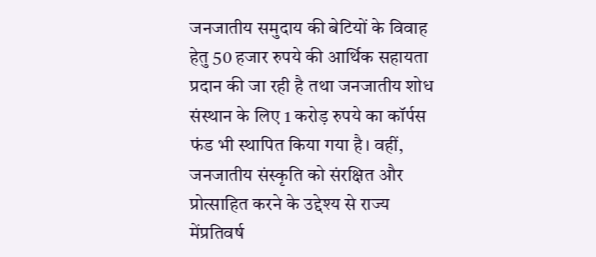जनजातीय समुदाय की बेटियों के विवाह हेतु 50 हजार रुपये की आर्थिक सहायता प्रदान की जा रही है तथा जनजातीय शोध संस्थान के लिए 1 करोड़ रुपये का कॉर्पस फंड भी स्थापित किया गया है। वहीं, जनजातीय संस्कृति को संरक्षित और प्रोत्साहित करने के उद्देश्य से राज्य मेंप्रतिवर्ष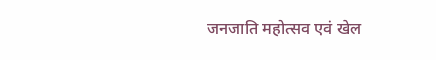जनजाति महोत्सव एवं खेल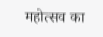महोत्सव का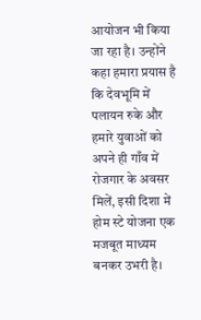आयोजन भी किया जा रहा है। उन्होंने कहा हमारा प्रयास है कि देवभूमि में पलायन रुके और हमारे युवाओं को अपने ही गाँव में रोजगार के अवसर मिलें, इसी दिशा में होम स्टे योजना एक मजबूत माध्यम बनकर उभरी है।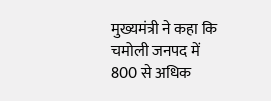मुख्यमंत्री ने कहा कि चमोली जनपद में 800 से अधिक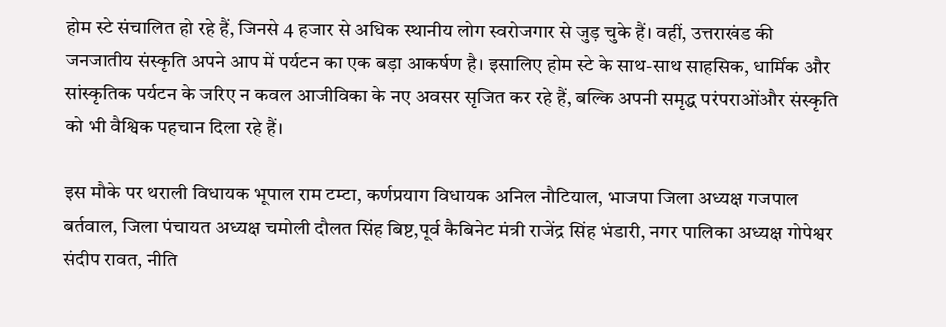होम स्टे संचालित हो रहे हैं, जिनसे 4 हजार से अधिक स्थानीय लोग स्वरोजगार से जुड़ चुके हैं। वहीं, उत्तराखंड की जनजातीय संस्कृति अपने आप में पर्यटन का एक बड़ा आकर्षण है। इसालिए होम स्टे के साथ-साथ साहसिक, धार्मिक और सांस्कृतिक पर्यटन के जरिए न कवल आजीविका के नए अवसर सृजित कर रहे हैं, बल्कि अपनी समृद्ध परंपराओंऔर संस्कृति को भी वैश्विक पहचान दिला रहे हैं।

इस मौके पर थराली विधायक भूपाल राम टम्टा, कर्णप्रयाग विधायक अनिल नौटियाल, भाजपा जिला अध्यक्ष गजपाल बर्तवाल, जिला पंचायत अध्यक्ष चमोली दौलत सिंह बिष्ट,पूर्व कैबिनेट मंत्री राजेंद्र सिंह भंडारी, नगर पालिका अध्यक्ष गोपेश्वर संदीप रावत, नीति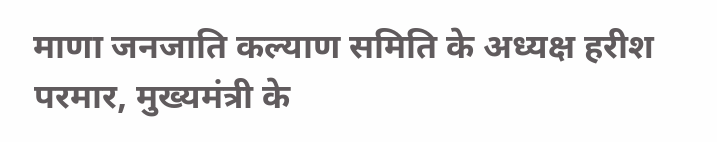माणा जनजाति कल्याण समिति के अध्यक्ष हरीश परमार, मुख्यमंत्री के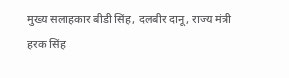मुख्य सलाहकार बीडी सिंह, दलबीर दानू, राज्य मंत्री हरक सिंह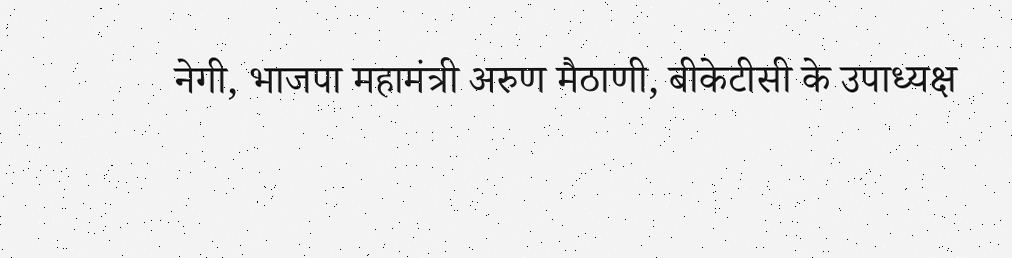नेगी, भाजपा महामंत्री अरुण मैठाणी, बीकेटीसी के उपाध्यक्ष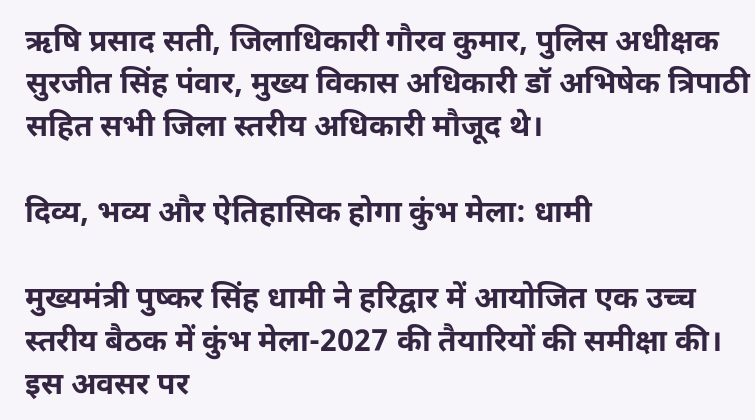ऋषि प्रसाद सती, जिलाधिकारी गौरव कुमार, पुलिस अधीक्षक सुरजीत सिंह पंवार, मुख्य विकास अधिकारी डॉ अभिषेक त्रिपाठी सहित सभी जिला स्तरीय अधिकारी मौजूद थे।

दिव्य, भव्य और ऐतिहासिक होगा कुंभ मेला: धामी

मुख्यमंत्री पुष्कर सिंह धामी ने हरिद्वार में आयोजित एक उच्च स्तरीय बैठक में कुंभ मेला-2027 की तैयारियों की समीक्षा की। इस अवसर पर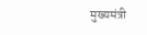मुख्यमंत्री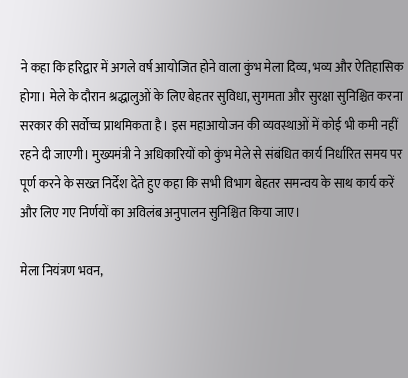ने कहा कि हरिद्वार में अगले वर्ष आयोजित होने वाला कुंभ मेला दिव्य, भव्य और ऐतिहासिक होगा। मेले के दौरान श्रद्धालुओं के लिए बेहतर सुविधा, सुगमता और सुरक्षा सुनिश्चित करना सरकार की सर्वोच्च प्राथमिकता है। इस महाआयोजन की व्यवस्थाओं में कोई भी कमी नहीं रहने दी जाएगी। मुख्यमंत्री ने अधिकारियों को कुंभ मेले से संबंधित कार्य निर्धारित समय पर पूर्ण करने के सख्त निर्देश देते हुए कहा कि सभी विभाग बेहतर समन्वय के साथ कार्य करें और लिए गए निर्णयों का अविलंब अनुपालन सुनिश्चित किया जाए।

मेला नियंत्रण भवन,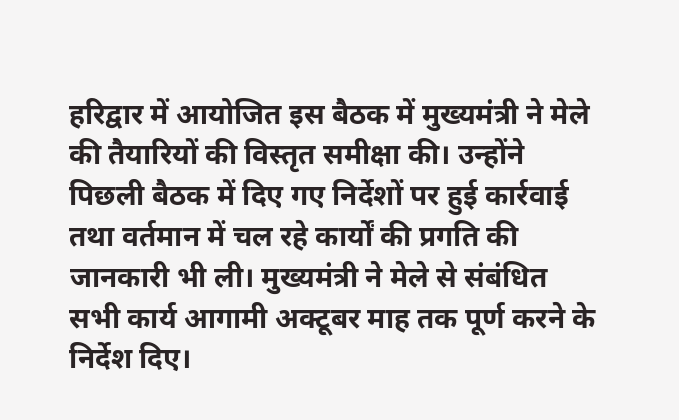हरिद्वार में आयोजित इस बैठक में मुख्यमंत्री ने मेले की तैयारियों की विस्तृत समीक्षा की। उन्होंने पिछली बैठक में दिए गए निर्देशों पर हुई कार्रवाई तथा वर्तमान में चल रहे कार्यों की प्रगति की जानकारी भी ली। मुख्यमंत्री ने मेले से संबंधित सभी कार्य आगामी अक्टूबर माह तक पूर्ण करने के निर्देश दिए।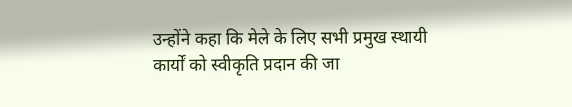उन्होंने कहा कि मेले के लिए सभी प्रमुख स्थायी कार्यों को स्वीकृति प्रदान की जा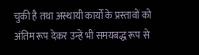चुकी है तथा अस्थायी कार्यों के प्रस्तावों को अंतिम रूप देकर उन्हें भी समयबद्ध रूप से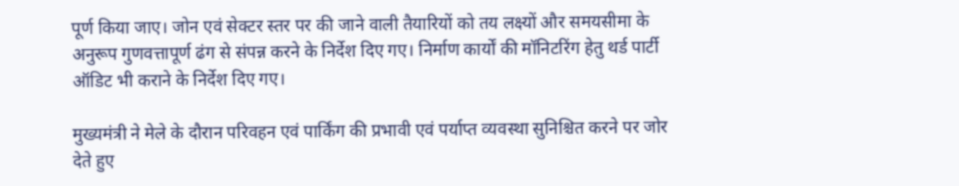पूर्ण किया जाए। जोन एवं सेक्टर स्तर पर की जाने वाली तैयारियों को तय लक्ष्यों और समयसीमा के अनुरूप गुणवत्तापूर्ण ढंग से संपन्न करने के निर्देश दिए गए। निर्माण कार्यों की मॉनिटरिंग हेतु थर्ड पार्टी ऑडिट भी कराने के निर्देश दिए गए।

मुख्यमंत्री ने मेले के दौरान परिवहन एवं पार्किंग की प्रभावी एवं पर्याप्त व्यवस्था सुनिश्चित करने पर जोर देते हुए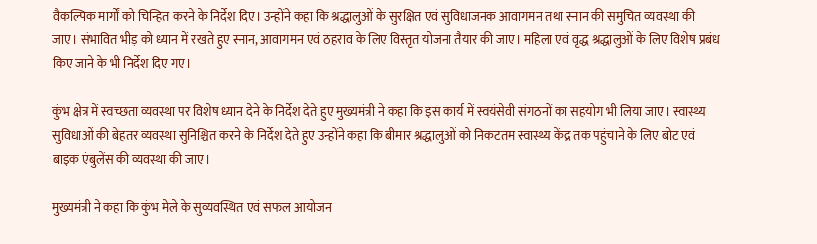वैकल्पिक मार्गों को चिन्हित करने के निर्देश दिए। उन्होंने कहा कि श्रद्धालुओं के सुरक्षित एवं सुविधाजनक आवागमन तथा स्नान की समुचित व्यवस्था की जाए। संभावित भीड़ को ध्यान में रखते हुए स्नान, आवागमन एवं ठहराव के लिए विस्तृत योजना तैयार की जाए। महिला एवं वृद्ध श्रद्धालुओं के लिए विशेष प्रबंध किए जाने के भी निर्देश दिए गए।

कुंभ क्षेत्र में स्वच्छता व्यवस्था पर विशेष ध्यान देने के निर्देश देते हुए मुख्यमंत्री ने कहा कि इस कार्य में स्वयंसेवी संगठनों का सहयोग भी लिया जाए। स्वास्थ्य सुविधाओं की बेहतर व्यवस्था सुनिश्चित करने के निर्देश देते हुए उन्होंने कहा कि बीमार श्रद्धालुओं को निकटतम स्वास्थ्य केंद्र तक पहुंचाने के लिए बोट एवं बाइक एंबुलेंस की व्यवस्था की जाए।

मुख्यमंत्री ने कहा कि कुंभ मेले के सुव्यवस्थित एवं सफल आयोजन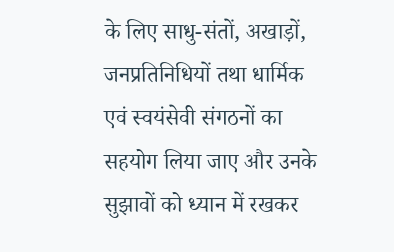के लिए साधु-संतों, अखाड़ों, जनप्रतिनिधियों तथा धार्मिक एवं स्वयंसेवी संगठनों का सहयोग लिया जाए और उनके सुझावों को ध्यान में रखकर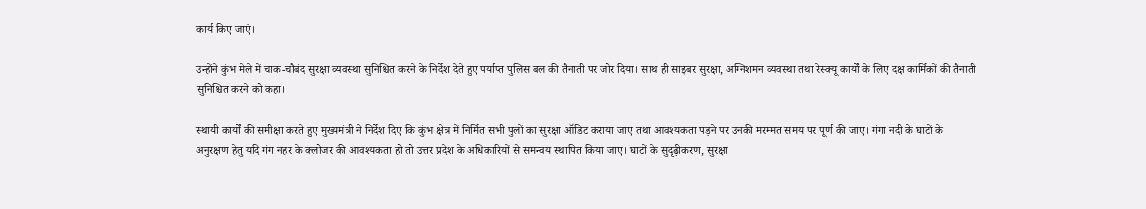कार्य किए जाएं।

उन्होंने कुंभ मेले में चाक-चौबंद सुरक्षा व्यवस्था सुनिश्चित करने के निर्देश देते हुए पर्याप्त पुलिस बल की तैनाती पर जोर दिया। साथ ही साइबर सुरक्षा, अग्निशमन व्यवस्था तथा रेस्क्यू कार्यों के लिए दक्ष कार्मिकों की तैनाती सुनिश्चित करने को कहा।

स्थायी कार्यों की समीक्षा करते हुए मुख्यमंत्री ने निर्देश दिए कि कुंभ क्षेत्र में निर्मित सभी पुलों का सुरक्षा ऑडिट कराया जाए तथा आवश्यकता पड़ने पर उनकी मरम्मत समय पर पूर्ण की जाए। गंगा नदी के घाटों के अनुरक्षण हेतु यदि गंग नहर के क्लोजर की आवश्यकता हो तो उत्तर प्रदेश के अधिकारियों से समन्वय स्थापित किया जाए। घाटों के सुदृढ़ीकरण, सुरक्षा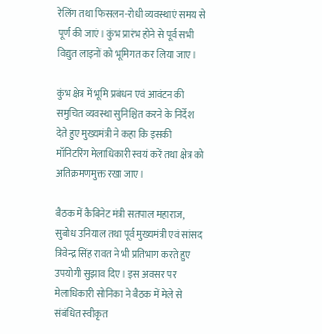रेलिंग तथा फिसलन-रोधी व्यवस्थाएं समय से पूर्ण की जाएं। कुंभ प्रारंभ होने से पूर्व सभी विद्युत लाइनों को भूमिगत कर लिया जाए।

कुंभ क्षेत्र में भूमि प्रबंधन एवं आवंटन की समुचित व्यवस्था सुनिश्चित करने के निर्देश देते हुए मुख्यमंत्री ने कहा कि इसकी मॉनिटरिंग मेलाधिकारी स्वयं करें तथा क्षेत्र को अतिक्रमणमुक्त रखा जाए।

बैठक में कैबिनेट मंत्री सतपाल महाराज, सुबोध उनियाल तथा पूर्व मुख्यमंत्री एवं सांसद त्रिवेन्द्र सिंह रावत ने भी प्रतिभाग करते हुए उपयोगी सुझाव दिए। इस अवसर पर मेलाधिकारी सोनिका ने बैठक में मेले से संबंधित स्वीकृत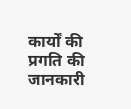कार्यों की प्रगति की जानकारी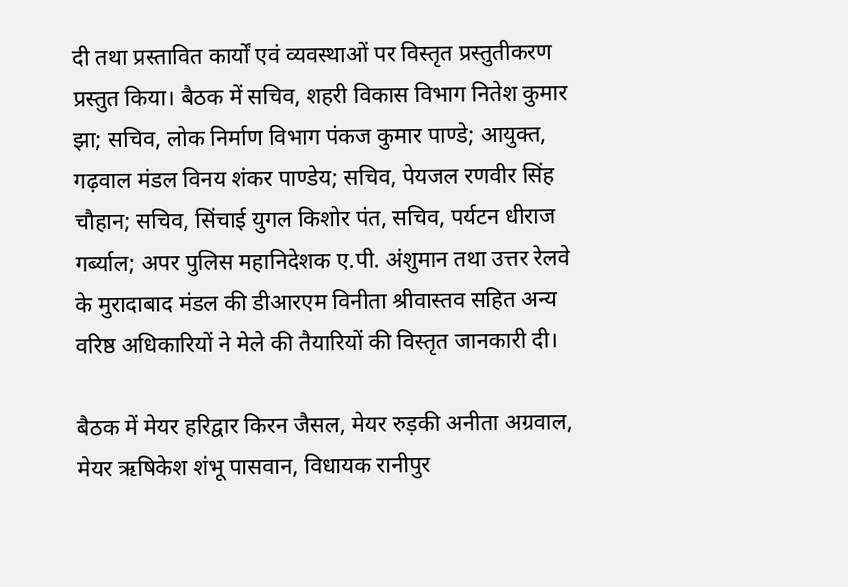दी तथा प्रस्तावित कार्यों एवं व्यवस्थाओं पर विस्तृत प्रस्तुतीकरण प्रस्तुत किया। बैठक में सचिव, शहरी विकास विभाग नितेश कुमार झा; सचिव, लोक निर्माण विभाग पंकज कुमार पाण्डे; आयुक्त, गढ़वाल मंडल विनय शंकर पाण्डेय; सचिव, पेयजल रणवीर सिंह चौहान; सचिव, सिंचाई युगल किशोर पंत, सचिव, पर्यटन धीराज गर्ब्याल; अपर पुलिस महानिदेशक ए.पी. अंशुमान तथा उत्तर रेलवे के मुरादाबाद मंडल की डीआरएम विनीता श्रीवास्तव सहित अन्य वरिष्ठ अधिकारियों ने मेले की तैयारियों की विस्तृत जानकारी दी।

बैठक में मेयर हरिद्वार किरन जैसल, मेयर रुड़की अनीता अग्रवाल, मेयर ऋषिकेश शंभू पासवान, विधायक रानीपुर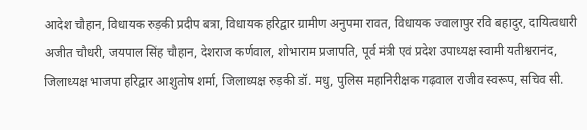आदेश चौहान, विधायक रुड़की प्रदीप बत्रा, विधायक हरिद्वार ग्रामीण अनुपमा रावत, विधायक ज्वालापुर रवि बहादुर, दायित्वधारी अजीत चौधरी, जयपाल सिंह चौहान, देशराज कर्णवाल, शोभाराम प्रजापति, पूर्व मंत्री एवं प्रदेश उपाध्यक्ष स्वामी यतीश्वरानंद, जिलाध्यक्ष भाजपा हरिद्वार आशुतोष शर्मा, जिलाध्यक्ष रुड़की डॉ. मधु, पुलिस महानिरीक्षक गढ़वाल राजीव स्वरूप, सचिव सी.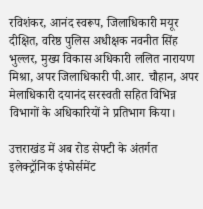रविशंकर, आनंद स्वरूप, जिलाधिकारी मयूर दीक्षित, वरिष्ठ पुलिस अधीक्षक नवनीत सिंह भुल्लर, मुख्य विकास अधिकारी ललित नारायण मिश्रा, अपर जिलाधिकारी पी.आर. चौहान, अपर मेलाधिकारी दयानंद सरस्वती सहित विभिन्न विभागों के अधिकारियों ने प्रतिभाग किया।

उत्तराखंड में अब रोड सेफ्टी के अंतर्गत इलेक्ट्रॉनिक इंफोर्समेंट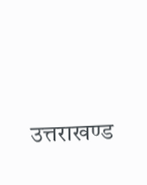उत्तराखण्ड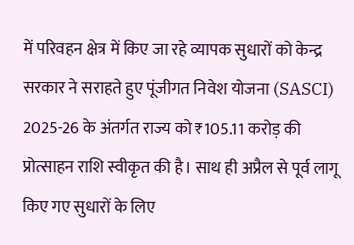में परिवहन क्षेत्र में किए जा रहे व्यापक सुधारों को केन्द्र सरकार ने सराहते हुए पूंजीगत निवेश योजना (SASCI) 2025-26 के अंतर्गत राज्य को ₹105.11 करोड़ की प्रोत्साहन राशि स्वीकृत की है। साथ ही अप्रैल से पूर्व लागू किए गए सुधारों के लिए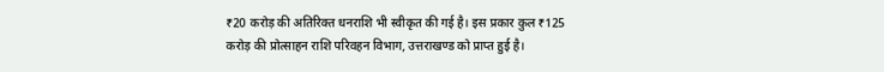₹20 करोड़ की अतिरिक्त धनराशि भी स्वीकृत की गई है। इस प्रकार कुल ₹125 करोड़ की प्रोत्साहन राशि परिवहन विभाग, उत्तराखण्ड को प्राप्त हुई है।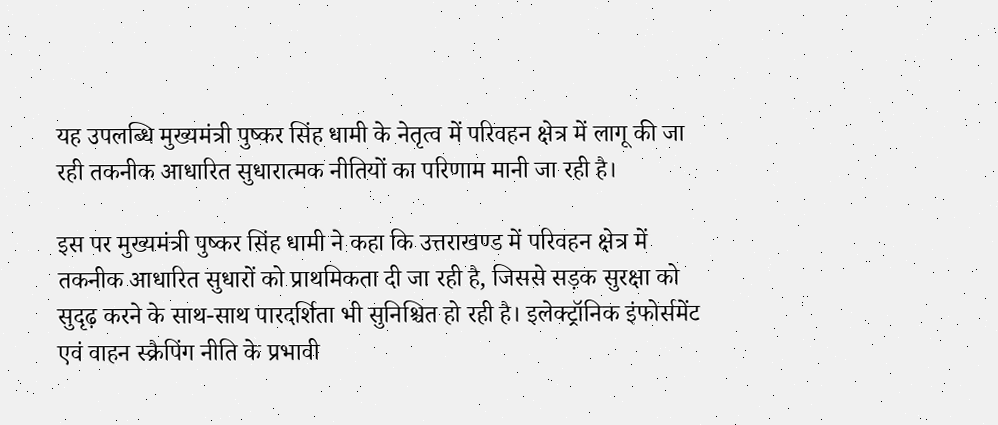यह उपलब्धि मुख्यमंत्री पुष्कर सिंह धामी के नेतृत्व में परिवहन क्षेत्र में लागू की जा रही तकनीक आधारित सुधारात्मक नीतियों का परिणाम मानी जा रही है।

इस पर मुख्यमंत्री पुष्कर सिंह धामी ने कहा कि उत्तराखण्ड में परिवहन क्षेत्र में तकनीक आधारित सुधारों को प्राथमिकता दी जा रही है, जिससे सड़क सुरक्षा को सुदृढ़ करने के साथ-साथ पारदर्शिता भी सुनिश्चित हो रही है। इलेक्ट्रॉनिक इंफोर्समेंट एवं वाहन स्क्रैपिंग नीति के प्रभावी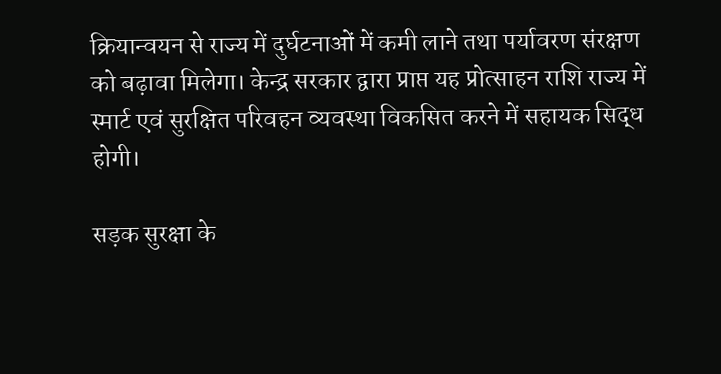क्रियान्वयन से राज्य में दुर्घटनाओं में कमी लाने तथा पर्यावरण संरक्षण को बढ़ावा मिलेगा। केन्द्र सरकार द्वारा प्राप्त यह प्रोत्साहन राशि राज्य में स्मार्ट एवं सुरक्षित परिवहन व्यवस्था विकसित करने में सहायक सिद्ध होगी।

सड़क सुरक्षा के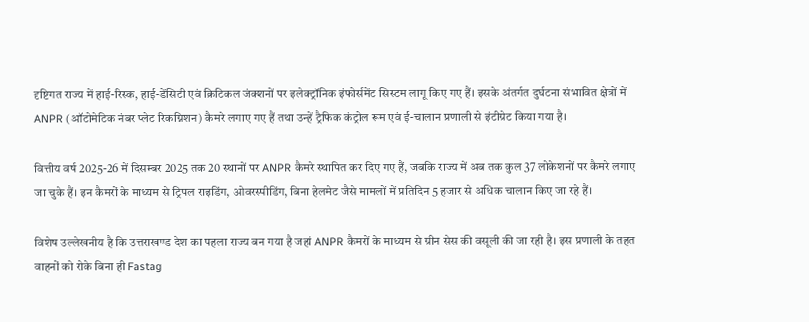दृष्टिगत राज्य में हाई-रिस्क, हाई-डेंसिटी एवं क्रिटिकल जंक्शनों पर इलेक्ट्रॉनिक इंफोर्समेंट सिस्टम लागू किए गए हैं। इसके अंतर्गत दुर्घटना संभावित क्षेत्रों में ANPR (ऑटोमेटिक नंबर प्लेट रिकग्निशन) कैमरे लगाए गए हैं तथा उन्हें ट्रैफिक कंट्रोल रूम एवं ई-चालान प्रणाली से इंटीग्रेट किया गया है।

वित्तीय वर्ष 2025-26 में दिसम्बर 2025 तक 20 स्थानों पर ANPR कैमरे स्थापित कर दिए गए हैं, जबकि राज्य में अब तक कुल 37 लोकेशनों पर कैमरे लगाए जा चुके हैं। इन कैमरों के माध्यम से ट्रिपल राइडिंग, ओवरस्पीडिंग, बिना हेलमेट जैसे मामलों में प्रतिदिन 5 हजार से अधिक चालान किए जा रहे हैं।

विशेष उल्लेखनीय है कि उत्तराखण्ड देश का पहला राज्य बन गया है जहां ANPR कैमरों के माध्यम से ग्रीन सेस की वसूली की जा रही है। इस प्रणाली के तहत वाहनों को रोके बिना ही Fastag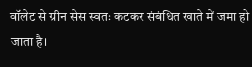वॉलेट से ग्रीन सेस स्वतः कटकर संबंधित खाते में जमा हो जाता है।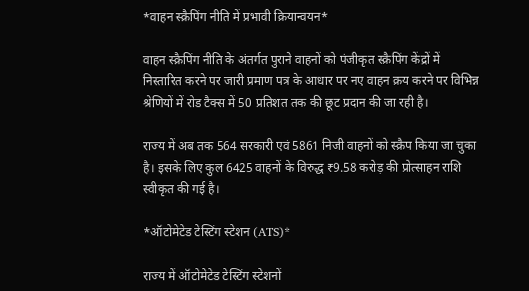*वाहन स्क्रैपिंग नीति में प्रभावी क्रियान्वयन*

वाहन स्क्रैपिंग नीति के अंतर्गत पुराने वाहनों को पंजीकृत स्क्रैपिंग केंद्रों में निस्तारित करने पर जारी प्रमाण पत्र के आधार पर नए वाहन क्रय करने पर विभिन्न श्रेणियों में रोड टैक्स में 50 प्रतिशत तक की छूट प्रदान की जा रही है।

राज्य में अब तक 564 सरकारी एवं 5861 निजी वाहनों को स्क्रैप किया जा चुका है। इसके लिए कुल 6425 वाहनों के विरुद्ध ₹9.58 करोड़ की प्रोत्साहन राशि स्वीकृत की गई है।

*ऑटोमेटेड टेस्टिंग स्टेशन (ATS)*

राज्य में ऑटोमेटेड टेस्टिंग स्टेशनों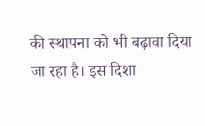की स्थापना को भी बढ़ावा दिया जा रहा है। इस दिशा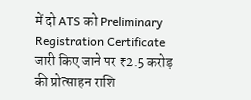में दो ATS को Preliminary Registration Certificate जारी किए जाने पर ₹2.5 करोड़ की प्रोत्साहन राशि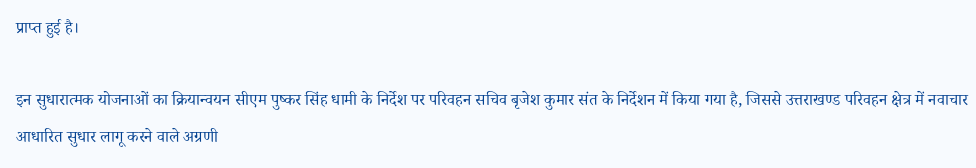प्राप्त हुई है।

इन सुधारात्मक योजनाओं का क्रियान्वयन सीएम पुष्कर सिंह धामी के निर्देश पर परिवहन सचिव बृजेश कुमार संत के निर्देशन में किया गया है, जिससे उत्तराखण्ड परिवहन क्षेत्र में नवाचार आधारित सुधार लागू करने वाले अग्रणी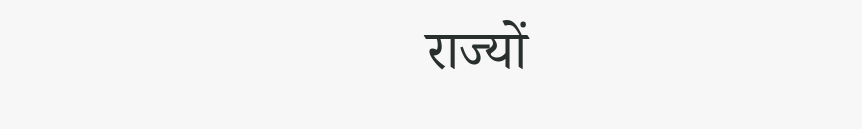राज्यों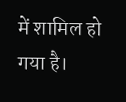में शामिल हो गया है।